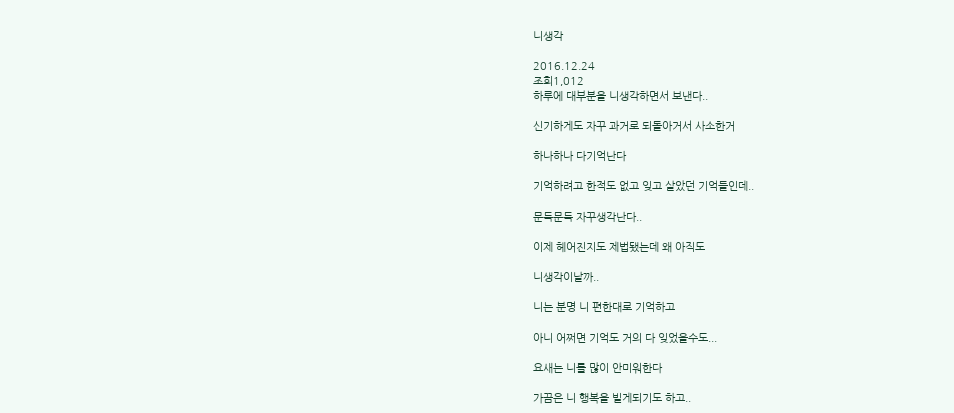니생각

2016.12.24
조회1,012
하루에 대부분을 니생각하면서 보낸다..

신기하게도 자꾸 과거로 되돌아거서 사소한거

하나하나 다기억난다

기억하려고 한적도 없고 잊고 살았던 기억들인데..

문득문득 자꾸생각난다..

이제 헤어진지도 제법됐는데 왜 아직도

니생각이날까..

니는 분명 니 편한대로 기억하고

아니 어쩌면 기억도 거의 다 잊었을수도...

요새는 니를 많이 안미워한다

가끔은 니 행복을 빌게되기도 하고..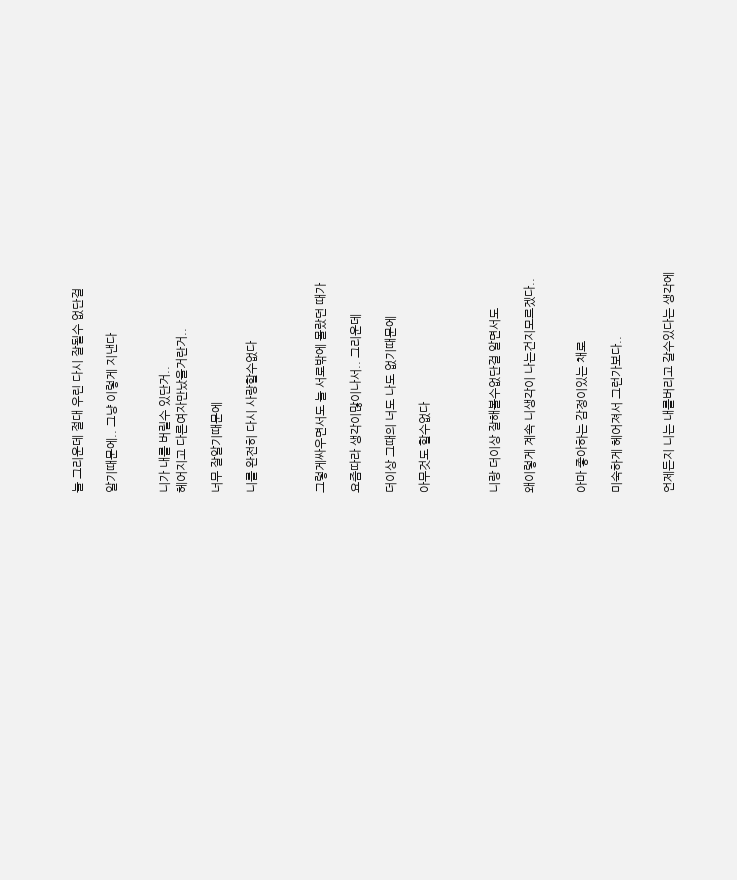늘 그리운데 절대 우린 다시 잘될수 없단걸

알기때문에.. 그냥 이렇게 지낸다


니가 내를 버릴수 있단거..
헤어지고 다른여자만났을거란거..

너무 잘알기때문에

니를 완전히 다시 사랑할수없다



그렇게싸우면서도 늘 서로밖에 몰랐던 때가

요즘따라 생각이많이나서.. 그리운데

더이상 그때의 너도 나도 없기때문에

아무것도 할수없다



니랑 더이상 잘해볼수없단걸 알면서도

왜이렇게 계속 니생각이 나는건지모르겠다..


아마 좋아하는 감정이있는 채로

미숙하게 헤어져서 그런가보다..


언제든지 니는 내를버리고 갈수있다는 생각에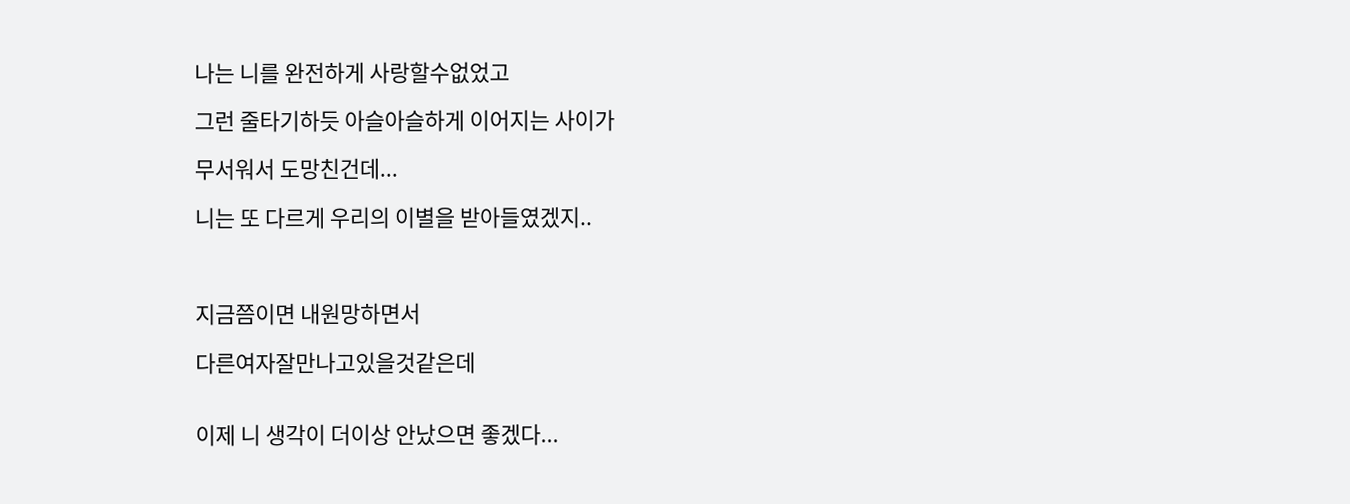나는 니를 완전하게 사랑할수없었고

그런 줄타기하듯 아슬아슬하게 이어지는 사이가

무서워서 도망친건데...

니는 또 다르게 우리의 이별을 받아들였겠지..



지금쯤이면 내원망하면서

다른여자잘만나고있을것같은데


이제 니 생각이 더이상 안났으면 좋겠다...